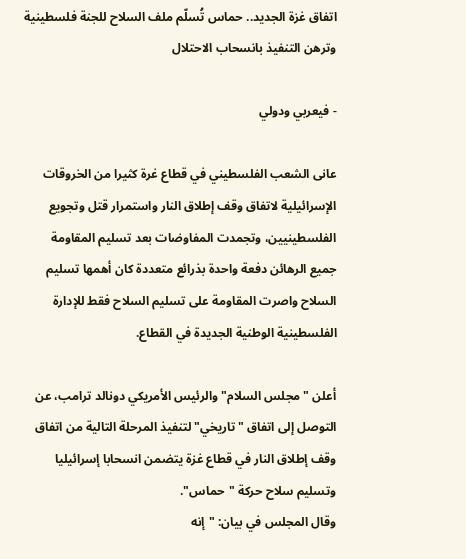اتفاق غزة الجديد.. حماس تُسلّم ملف السلاح للجنة فلسطينية وترهن التنفيذ بانسحاب الاحتلال

- فيعربي ودولي

عانى الشعب الفلسطيني في قطاع غرة كثيرا من الخروقات الإسرائيلية لاتفاق وقف إطلاق النار واستمرار قتل وتجويع الفلسطينيين، وتجمدت المفاوضات بعد تسليم المقاومة جميع الرهائن دفعة واحدة بذرائع متعددة كان أهمها تسليم السلاح واصرت المقاومة على تسليم السلاح فقط للإدارة الفلسطينية الوطنية الجديدة في القطاع.

أعلن "مجلس السلام" والرئيس الأمريكي دونالد ترامب، عن التوصل إلى اتفاق "تاريخي" لتنفيذ المرحلة التالية من اتفاق وقف إطلاق النار في قطاع غزة يتضمن انسحابا إسرائيليا وتسليم سلاح حركة "حماس".
وقال المجلس في بيان: "إنه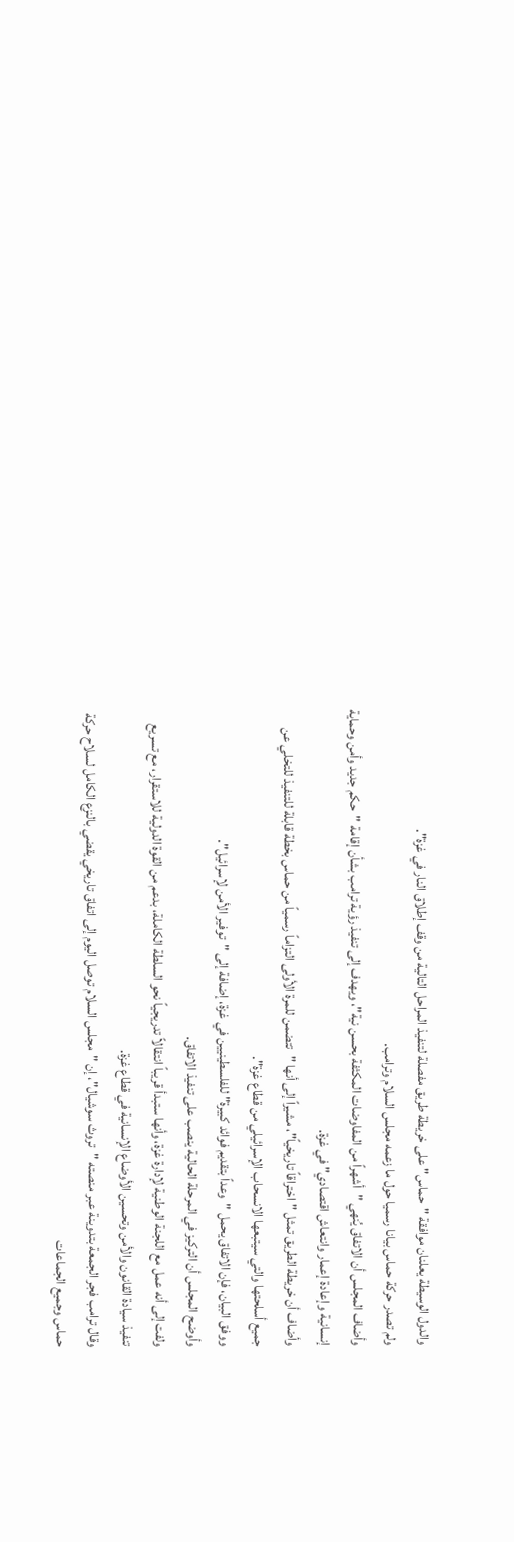والدول الوسيطة يعلنان موافقة "حماس" على خريطة طريق مفصلة لتنفيذ المراحل التالية من وقف إطلاق النار في غزة".
ولم تصدر حركة حماس بيانا رسميا حول ما زعمه مجلس السلام وترامب.
وأضاف المجلس أن الاتفاق يُنهي "أشهراً من المفاوضات المكثفة بحسن نية"، ويهدف إلى تنفيذ رؤية ترامب بشأن إقامة "حكم جديد وأمن وحماية إنسانية وإعادة إعمار وانتعاش اقتصادي" في غزة.
وأضاف أن خريطة الطريق تمثل "اختراقاً تاريخياً"، مشيراً إلى أنها "تتضمن للمرة الأولى التزاماً رسمياً من حماس بخطة قابلة للتنفيذ للتخلي عن جميع أسلحتها والتي سيتبعها الانسحاب الإسرائيلي من قطاع غزة".
ووفق البيان، فإن الاتفاق يحمل "وعداً بتقديم فوائد كبيرة" للفلسطينيين في غزة، إضافة إلى "توفير الأمن لإسرائيل".
وأوضح المجلس أن التركيز في المرحلة الحالية ينصب على تنفيذ الاتفاق.
ولفت إلى أنه عمل مع اللجنة الوطنية لإدارة غزة، وأنها ستبدأ قريباً انتقالاً تدريجياً نحو السلطة الكاملة، بدعم من القوة الدولية للاستقرار، مع تسريع تنفيذ سيادة القانون والأمن وتحسين الأوضاع الإنسانية في قطاع غزة.
وقال ترامب فجر الجمعة بتدوينة عبر منصته "تروث سوشيال"، إن "مجلس السلام توصل اليوم إلى اتفاق تاريخي يقضي بالنزع الكامل لسلاح حركة حماس وجميع الجماعات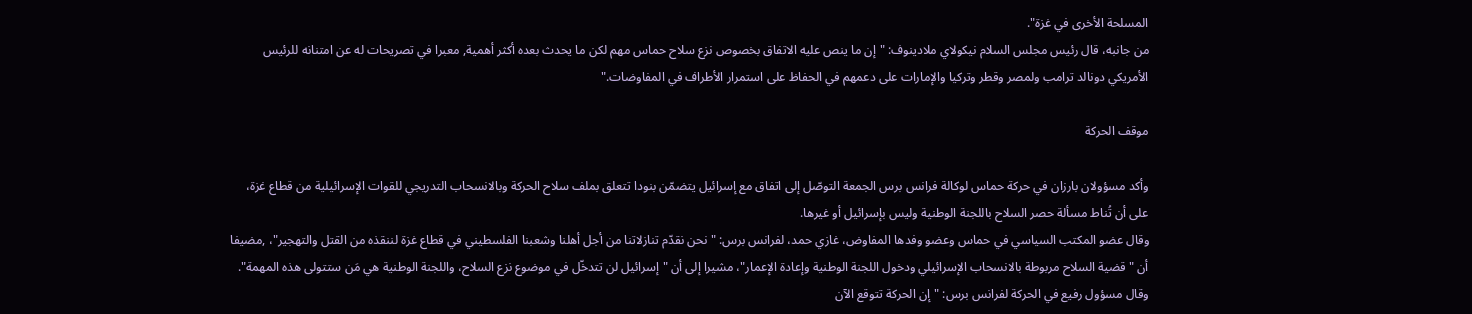المسلحة الأخرى في غزة".
من جانبه، قال رئيس مجلس السلام نيكولاي ملادينوف: "إن ما ينص عليه الاتفاق بخصوص نزع سلاح حماس مهم لكن ما يحدث بعده أكثر أهمية, معبرا في تصريحات له عن امتنانه للرئيس الأمريكي دونالد ترامب ولمصر وقطر وتركيا والإمارات على دعمهم في الحفاظ على استمرار الأطراف في المفاوضات."

موقف الحركة

وأكد مسؤولان بارزان في حركة حماس لوكالة فرانس برس الجمعة التوصّل إلى اتفاق مع إسرائيل يتضمّن بنودا تتعلق بملف سلاح الحركة وبالانسحاب التدريجي للقوات الإسرائيلية من قطاع غزة، على أن تُناط مسألة حصر السلاح باللجنة الوطنية وليس بإسرائيل أو غيرها.
وقال عضو المكتب السياسي في حماس وعضو وفدها المفاوض، غازي حمد، لفرانس برس: "نحن نقدّم تنازلاتنا من أجل أهلنا وشعبنا الفلسطيني في قطاع غزة لننقذه من القتل والتهجير"، ,مضيفا أن "قضية السلاح مربوطة بالانسحاب الإسرائيلي ودخول اللجنة الوطنية وإعادة الإعمار"، مشيرا إلى أن "إسرائيل لن تتدخّل في موضوع نزع السلاح، واللجنة الوطنية هي مَن ستتولى هذه المهمة".
وقال مسؤول رفيع في الحركة لفرانس برس: "إن الحركة تتوقع الآن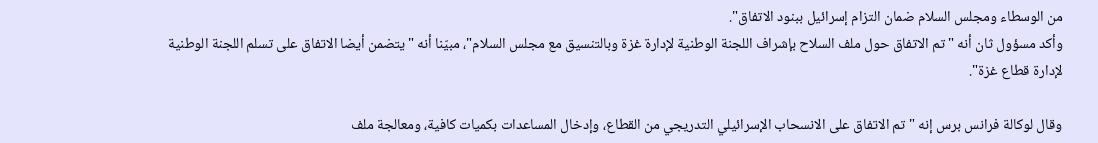من الوسطاء ومجلس السلام ضمان التزام إسرائيل ببنود الاتفاق".
وأكد مسؤول ثان أنه "تم الاتفاق حول ملف السلاح بإشراف اللجنة الوطنية لإدارة غزة وبالتنسيق مع مجلس السلام"، مبيّنا أنه "يتضمن أيضا الاتفاق على تسلم اللجنة الوطنية لإدارة قطاع غزة".

وقال لوكالة فرانس برس إنه "تم الاتفاق على الانسحاب الإسرائيلي التدريجي من القطاع، وإدخال المساعدات بكميات كافية، ومعالجة ملف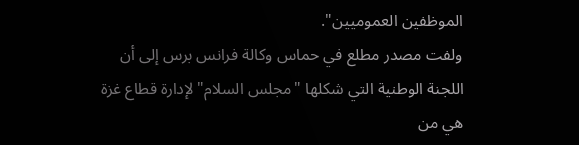الموظفين العموميين".
ولفت مصدر مطلع في حماس وكالة فرانس برس إلى أن اللجنة الوطنية التي شكلها "مجلس السلام" لإدارة قطاع غزة هي من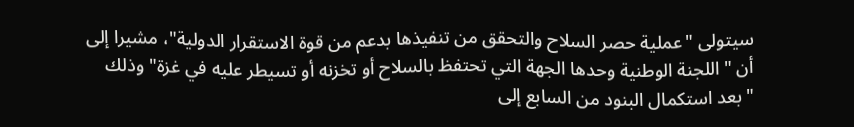سيتولى "عملية حصر السلاح والتحقق من تنفيذها بدعم من قوة الاستقرار الدولية"، مشيرا إلى أن "اللجنة الوطنية وحدها الجهة التي تحتفظ بالسلاح أو تخزنه أو تسيطر عليه في غزة" وذلك "بعد استكمال البنود من السابع إلى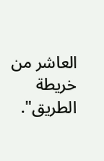العاشر من خريطة الطريق".